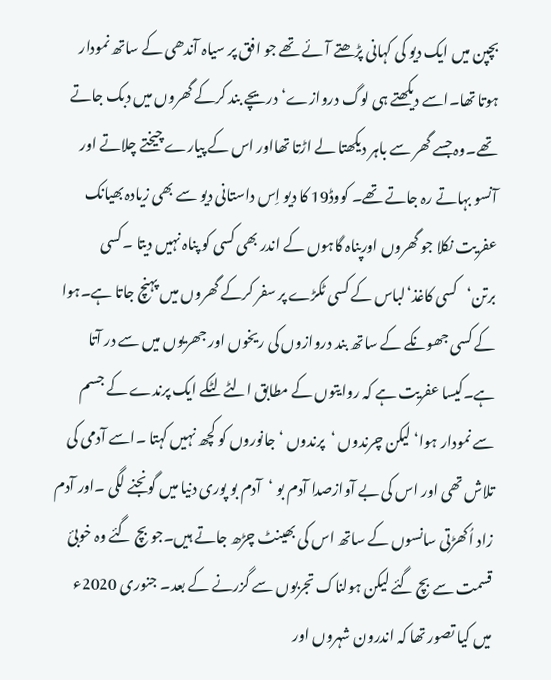بچپن میں ایک دیو کی کہانی پڑھتے آئے تھے جو افق پر سیاہ آندھی کے ساتھ نمودار ہوتا تھا۔اسے دیکھتے ہی لوگ دروازے‘دریچے بند کرکے گھروں میں دبک جاتے تھے۔وہ جسے گھر سے باہر دیکھتا لے اڑتا تھااور اس کے پیارے چیختے چلاتے اور آنسو بہاتے رہ جاتے تھے۔ کووڈ19 کا دیو اِس داستانی دیو سے بھی زیادہ بھیانک عفریت نکلا جو گھروں اورپناہ گاہوں کے اندر بھی کسی کو پناہ نہیں دیتا ۔کسی برتن‘کسی کاغذ‘لباس کے کسی ٹکڑے پر سفر کرکے گھروں میں پہنچ جاتا ہے۔ہوا کے کسی جھونکے کے ساتھ بند دروازوں کی ریخوں اور جھریوں میں سے در آتا ہے۔کیسا عفریت ہے کہ روایتوں کے مطابق الٹے لٹکے ایک پرندے کے جسم سے نمودار ہوا‘ لیکن چرندوں ‘پرندوں ‘جانوروں کو کچھ نہیں کہتا ۔اسے آدمی کی تلاش تھی اور اس کی بے آوازصدا آدم بو ‘آدم بو پوری دنیا میں گونجنے لگی ۔اور آدم زاد اُکھڑتی سانسوں کے ساتھ اس کی بھینٹ چڑھ جاتے ہیں۔جو بچ گئے وہ خوبیٔ قسمت سے بچ گئے لیکن ہولناک تجربوں سے گزرنے کے بعد۔ جنوری 2020ء میں کیا تصور تھا کہ اندرون شہروں اور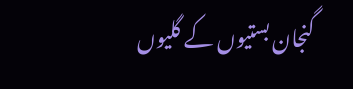گنجان بستیوں کے گلیوں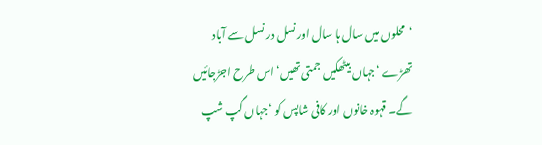‘محلوں میں سال ہا سال اور نسل در نسل سے آباد تھڑے ‘جہاں بیٹھکیں جمتی تھیں‘ اس طرح اجڑجائیں گے۔ قہوہ خانوں اور کافی شاپس کو ‘جہاں گپ شپ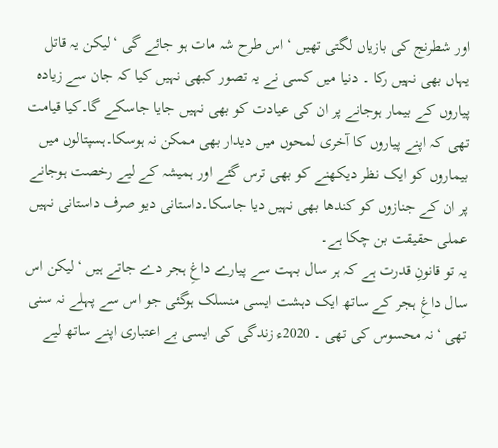اور شطرنج کی بازیاں لگتی تھیں ‘ اس طرح شہ مات ہو جائے گی ‘لیکن یہ قاتل یہاں بھی نہیں رکا ۔ دنیا میں کسی نے یہ تصور کبھی نہیں کیا کہ جان سے زیادہ پیاروں کے بیمار ہوجانے پر ان کی عیادت کو بھی نہیں جایا جاسکے گا۔کیا قیامت تھی کہ اپنے پیاروں کا آخری لمحوں میں دیدار بھی ممکن نہ ہوسکا۔ہسپتالوں میں بیماروں کو ایک نظر دیکھنے کو بھی ترس گئے اور ہمیشہ کے لیے رخصت ہوجانے پر ان کے جنازوں کو کندھا بھی نہیں دیا جاسکا۔داستانی دیو صرف داستانی نہیں عملی حقیقت بن چکا ہے۔
یہ تو قانونِ قدرت ہے کہ ہر سال بہت سے پیارے داغِ ہجر دے جاتے ہیں ‘لیکن اس سال داغِ ہجر کے ساتھ ایک دہشت ایسی منسلک ہوگئی جو اس سے پہلے نہ سنی تھی ‘نہ محسوس کی تھی ۔ 2020ء زندگی کی ایسی بے اعتباری اپنے ساتھ لیے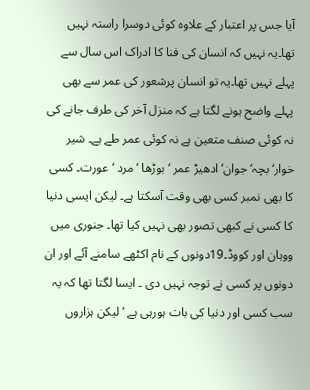آیا جس پر اعتبار کے علاوہ کوئی دوسرا راستہ نہیں تھا۔یہ نہیں کہ انسان کی فنا کا ادراک اس سال سے پہلے نہیں تھا۔یہ تو انسان پرشعور کی عمر سے بھی پہلے واضح ہونے لگتا ہے کہ منزل آخر کی طرف جانے کی نہ کوئی صنف متعین ہے نہ کوئی عمر طے ہے۔ شیر خوار‘بچہ‘ جوان‘ادھیڑ عمر ‘بوڑھا ‘مرد ‘عورت۔ کسی کا بھی نمبر کسی بھی وقت آسکتا ہے۔ لیکن ایسی دنیا کا کسی نے کبھی تصور بھی نہیں کیا تھا۔ جنوری میں ووہان اور کووڈ۔19دونوں کے نام اکٹھے سامنے آئے اور ان دونوں پر کسی نے توجہ نہیں دی ۔ ایسا لگتا تھا کہ یہ سب کسی اور دنیا کی بات ہورہی ہے ‘لیکن ہزاروں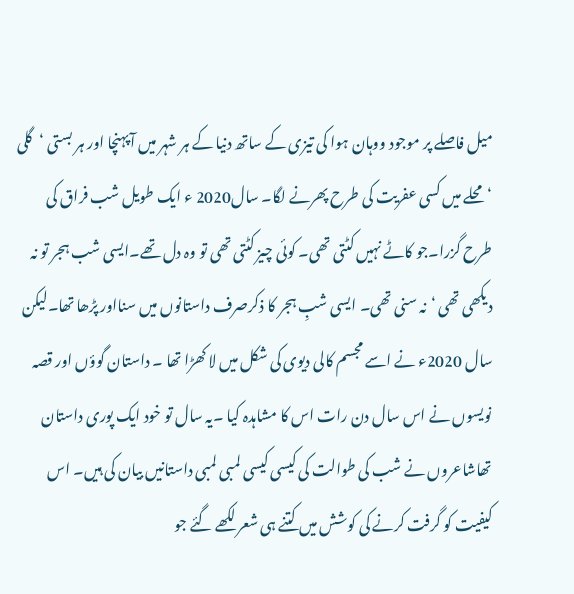میل فاصلے پر موجود ووہان ہوا کی تیزی کے ساتھ دنیا کے ہر شہر میں آپہنچا اور ہر بستی ‘گلی ‘محلے میں کسی عفریت کی طرح پھرنے لگا۔ سال2020 ء ایک طویل شب فراق کی طرح گزرا۔جو کاٹے نہیں کٹتی تھی۔ کوئی چیز کٹتی تھی تو وہ دل تھے۔ایسی شب ہجر تو نہ دیکھی تھی ‘نہ سنی تھی۔ ایسی شبِ ہجر کا ذکرصرف داستانوں میں سنااور پڑھا تھا۔لیکن سال 2020ء نے اسے مجسم کالی دیوی کی شکل میں لا کھڑا تھا ۔ داستان گوؤں اور قصہ نویسوں نے اس سال دن رات اس کا مشاہدہ کیا ۔یہ سال تو خود ایک پوری داستان تھاشاعروں نے شب کی طوالت کی کیسی کیسی لمبی لمبی داستانیں بیان کی ہیں۔ اس کیفیت کو گرفت کرنے کی کوشش میں کتنے ہی شعر لکھے گئے جو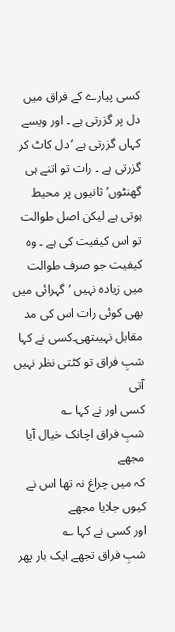کسی پیارے کے فراق میں دل پر گزرتی ہے ۔ اور ویسے کہاں گزرتی ہے ‘دل کاٹ کر گزرتی ہے ۔ رات تو اتنے ہی گھنٹوں‘ثانیوں پر محیط ہوتی ہے لیکن اصل طوالت تو اس کیفیت کی ہے ۔ وہ کیفیت جو صرف طوالت میں زیادہ نہیں ‘گہرائی میں بھی کوئی رات اس کی مد مقابل نہیںتھی۔کسی نے کہا
شبِ فراق تو کٹتی نظر نہیں آتی
کسی اور نے کہا ؎
شبِ فراق اچانک خیال آیا مجھے
کہ میں چراغ نہ تھا اس نے کیوں جلایا مجھے
اور کسی نے کہا ؎
شبِ فراق تجھے ایک بار پھر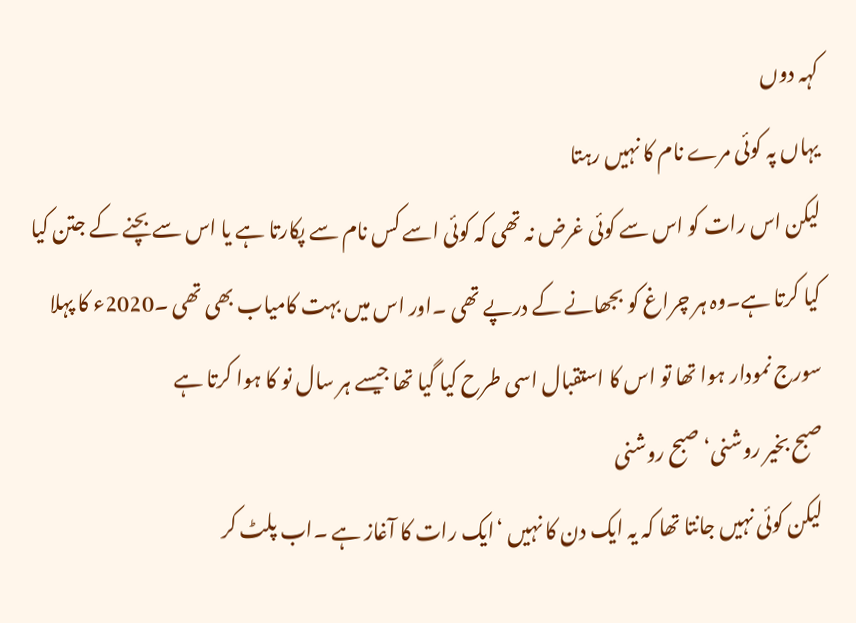کہہ دوں
یہاں پہ کوئی مرے نام کا نہیں رہتا
لیکن اس رات کو اس سے کوئی غرض نہ تھی کہ کوئی اسے کس نام سے پکارتا ہے یا اس سے بچنے کے جتن کیا کیا کرتا ہے۔وہ ہر چراغ کو بجھانے کے درپے تھی ۔اور اس میں بہت کامیاب بھی تھی ۔2020ء کا پہلا سورج نمودار ہوا تھا تو اس کا استقبال اسی طرح کیا گیا تھا جیسے ہر سال نو کا ہوا کرتا ہے
صبح بخیر روشنی‘ صبح روشنی
لیکن کوئی نہیں جانتا تھا کہ یہ ایک دن کا نہیں ‘ایک رات کا آغاز ہے ۔اب پلٹ کر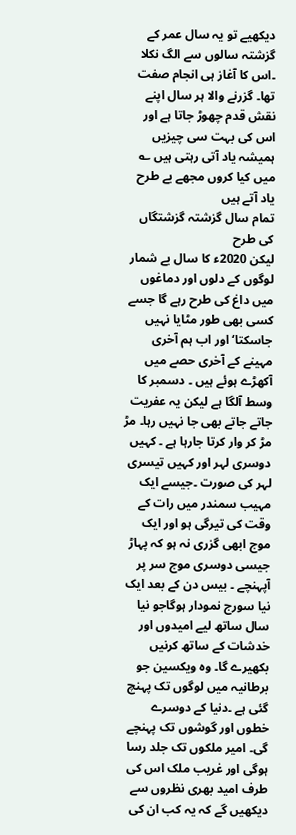دیکھیے تو یہ سال عمر کے گزشتہ سالوں سے الگ نکلا ۔اس کا آغاز ہی انجام صفت تھا۔ گزرنے والا ہر سال اپنے نقش قدم چھوڑ جاتا ہے اور اس کی بہت سی چیزیں ہمیشہ یاد آتی رہتی ہیں ؎
میں کیا کروں مجھے بے طرح یاد آتے ہیں
تمام سال گزشتہ گزشتگاں کی طرح
لیکن 2020ء کا سال بے شمار لوگوں کے دلوں اور دماغوں میں داغ کی طرح رہے گا جسے کسی بھی طور مٹایا نہیں جاسکتا‘ اور اب ہم آخری مہینے کے آخری حصے میں آکھڑے ہوئے ہیں ۔ دسمبر کا وسط آلگا ہے لیکن یہ عفریت جاتے جاتے بھی جا نہیں رہا۔ مڑ مڑ کر وار کرتا جارہا ہے ۔ کہیں دوسری لہر اور کہیں تیسری لہر کی صورت ۔جیسے ایک مہیب سمندر میں رات کے وقت کی تیرگی ہو اور ایک موج ابھی گزری نہ ہو کہ پہاڑ جیسی دوسری موج سر پر آپہنچے ۔ بیس دن کے بعد ایک نیا سورج نمودار ہوگاجو نیا سال ساتھ لیے امیدوں اور خدشات کے ساتھ کرنیں بکھیرے گا۔ وہ ویکسین جو برطانیہ میں لوگوں تک پہنچ گئی ہے ۔دنیا کے دوسرے خطوں اور گوشوں تک پہنچے گی۔ امیر ملکوں تک جلد رسا ہوگی اور غریب ملک اس کی طرف امید بھری نظروں سے دیکھیں گے کہ یہ کب ان کی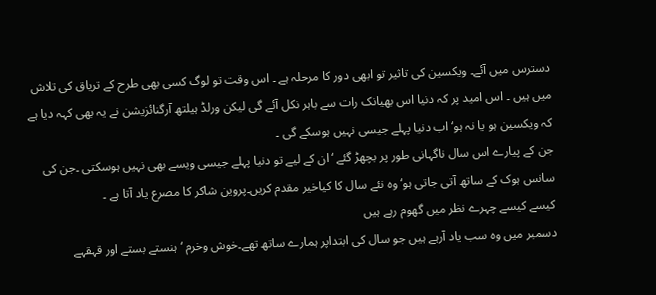دسترس میں آئے۔ ویکسین کی تاثیر تو ابھی دور کا مرحلہ ہے ۔ اس وقت تو لوگ کسی بھی طرح کے تریاق کی تلاش میں ہیں ۔ اس امید پر کہ دنیا اس بھیانک رات سے باہر نکل آئے گی لیکن ورلڈ ہیلتھ آرگنائزیشن نے یہ بھی کہہ دیا ہے کہ ویکسین ہو یا نہ ہو‘اب دنیا پہلے جیسی نہیں ہوسکے گی ۔
جن کے پیارے اس سال ناگہانی طور پر بچھڑ گئے ‘ان کے لیے تو دنیا پہلے جیسی ویسے بھی نہیں ہوسکتی ۔جن کی سانس ہوک کے ساتھ آتی جاتی ہو‘ وہ نئے سال کا کیاخیر مقدم کریں۔پروین شاکر کا مصرع یاد آتا ہے ۔
کیسے کیسے چہرے نظر میں گھوم رہے ہیں
دسمبر میں وہ سب یاد آرہے ہیں جو سال کی ابتداپر ہمارے ساتھ تھے۔خوش وخرم ‘ہنستے بستے اور قہقہے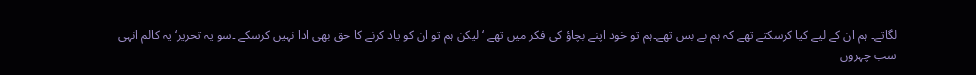لگاتے۔ ہم ان کے لیے کیا کرسکتے تھے کہ ہم بے بس تھے۔ہم تو خود اپنے بچاؤ کی فکر میں تھے ‘لیکن ہم تو ان کو یاد کرنے کا حق بھی ادا نہیں کرسکے ۔سو یہ تحریر‘یہ کالم انہی سب چہروں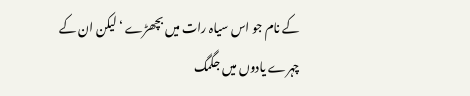کے نام جو اس سیاہ رات میں بچھڑے ‘لیکن ان کے چہرے یادوں میں جگمگ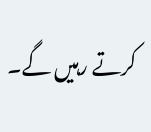کرتے رہیں گے۔